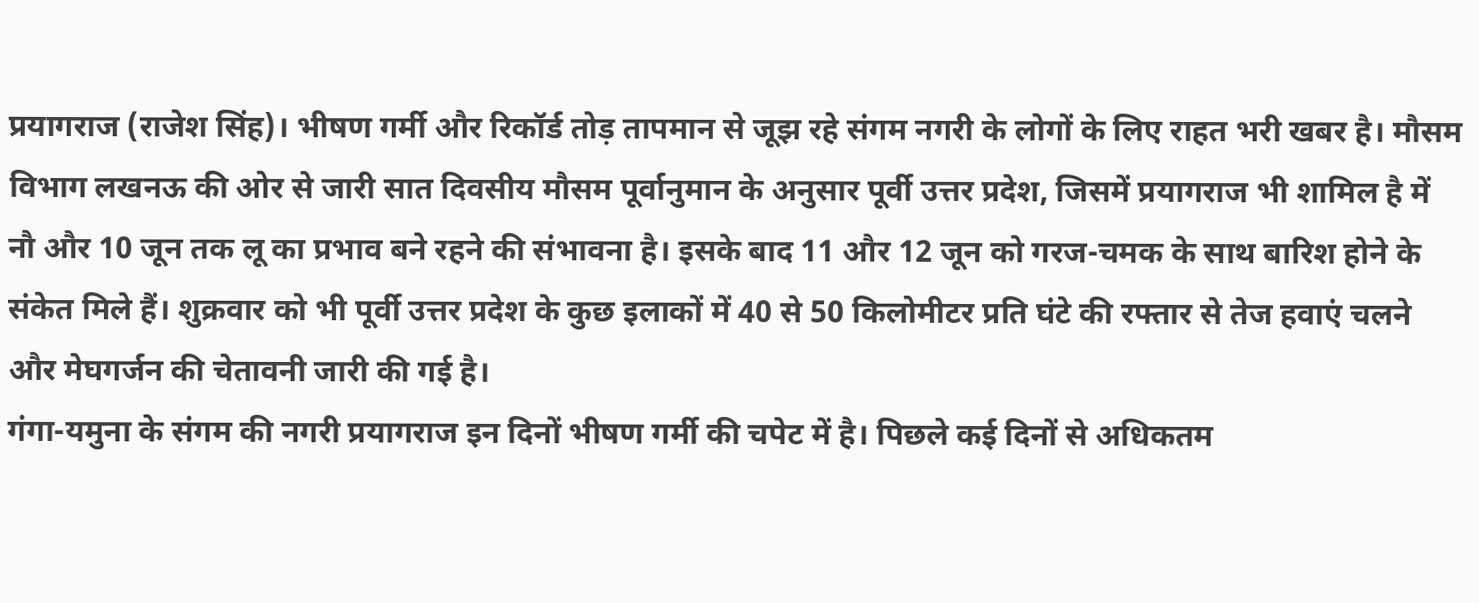प्रयागराज (राजेश सिंह)। भीषण गर्मी और रिकॉर्ड तोड़ तापमान से जूझ रहे संगम नगरी के लोगों के लिए राहत भरी खबर है। मौसम विभाग लखनऊ की ओर से जारी सात दिवसीय मौसम पूर्वानुमान के अनुसार पूर्वी उत्तर प्रदेश, जिसमें प्रयागराज भी शामिल है में नौ और 10 जून तक लू का प्रभाव बने रहने की संभावना है। इसके बाद 11 और 12 जून को गरज-चमक के साथ बारिश होने के संकेत मिले हैं। शुक्रवार को भी पूर्वी उत्तर प्रदेश के कुछ इलाकों में 40 से 50 किलोमीटर प्रति घंटे की रफ्तार से तेज हवाएं चलने और मेघगर्जन की चेतावनी जारी की गई है।
गंगा-यमुना के संगम की नगरी प्रयागराज इन दिनों भीषण गर्मी की चपेट में है। पिछले कई दिनों से अधिकतम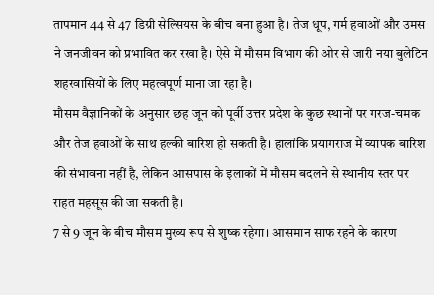तापमान 44 से 47 डिग्री सेल्सियस के बीच बना हुआ है। तेज धूप, गर्म हवाओं और उमस ने जनजीवन को प्रभावित कर रखा है। ऐसे में मौसम विभाग की ओर से जारी नया बुलेटिन शहरवासियों के लिए महत्वपूर्ण माना जा रहा है।
मौसम वैज्ञानिकों के अनुसार छह जून को पूर्वी उत्तर प्रदेश के कुछ स्थानों पर गरज-चमक और तेज हवाओं के साथ हल्की बारिश हो सकती है। हालांकि प्रयागराज में व्यापक बारिश की संभावना नहीं है, लेकिन आसपास के इलाकों में मौसम बदलने से स्थानीय स्तर पर राहत महसूस की जा सकती है।
7 से 9 जून के बीच मौसम मुख्य रूप से शुष्क रहेगा। आसमान साफ रहने के कारण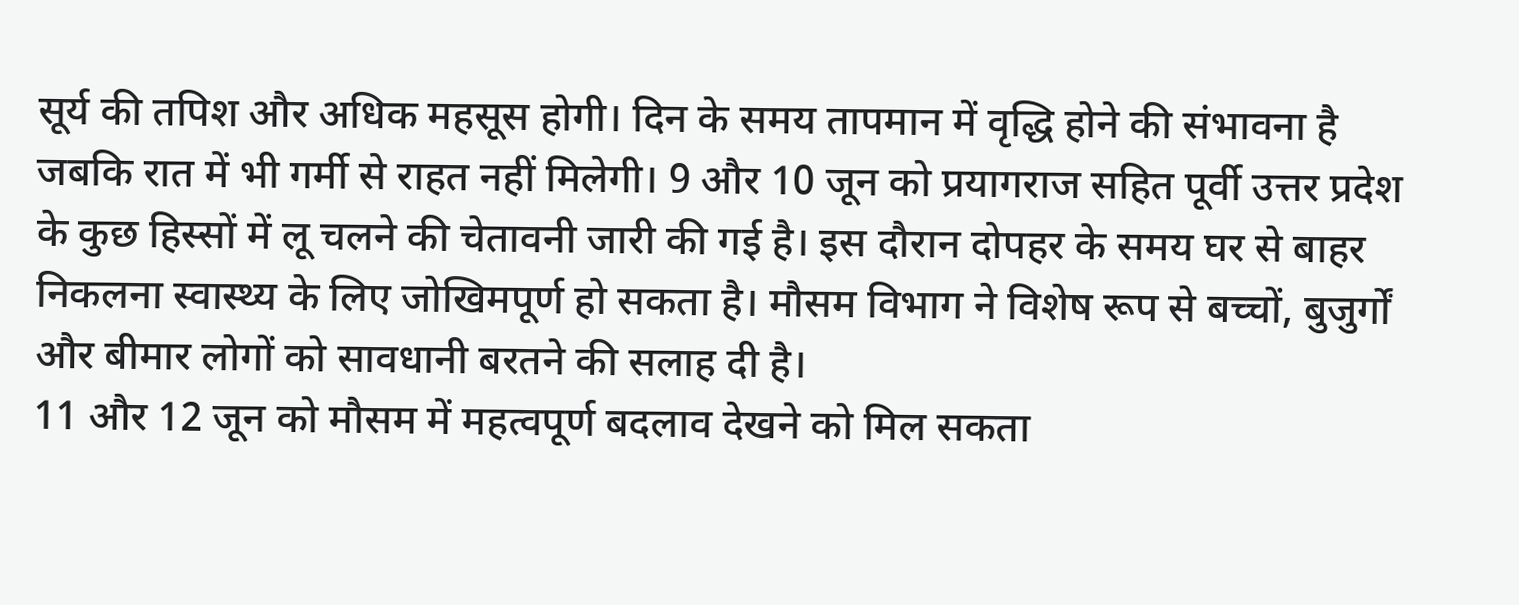सूर्य की तपिश और अधिक महसूस होगी। दिन के समय तापमान में वृद्धि होने की संभावना है जबकि रात में भी गर्मी से राहत नहीं मिलेगी। 9 और 10 जून को प्रयागराज सहित पूर्वी उत्तर प्रदेश के कुछ हिस्सों में लू चलने की चेतावनी जारी की गई है। इस दौरान दोपहर के समय घर से बाहर निकलना स्वास्थ्य के लिए जोखिमपूर्ण हो सकता है। मौसम विभाग ने विशेष रूप से बच्चों, बुजुर्गों और बीमार लोगों को सावधानी बरतने की सलाह दी है।
11 और 12 जून को मौसम में महत्वपूर्ण बदलाव देखने को मिल सकता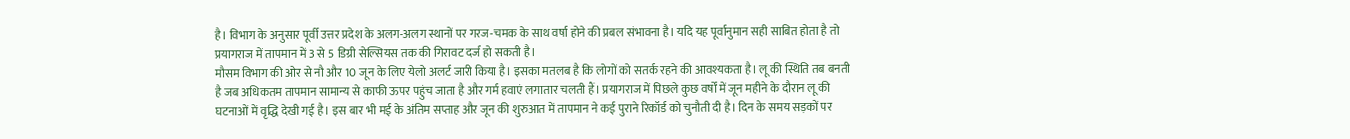है। विभाग के अनुसार पूर्वी उत्तर प्रदेश के अलग-अलग स्थानों पर गरज-चमक के साथ वर्षा होने की प्रबल संभावना है। यदि यह पूर्वानुमान सही साबित होता है तो प्रयागराज में तापमान में 3 से 5 डिग्री सेल्सियस तक की गिरावट दर्ज हो सकती है।
मौसम विभाग की ओर से नौ और 10 जून के लिए येलो अलर्ट जारी किया है। इसका मतलब है कि लोगों को सतर्क रहने की आवश्यकता है। लू की स्थिति तब बनती है जब अधिकतम तापमान सामान्य से काफी ऊपर पहुंच जाता है और गर्म हवाएं लगातार चलती हैं। प्रयागराज में पिछले कुछ वर्षों में जून महीने के दौरान लू की घटनाओं में वृद्धि देखी गई है। इस बार भी मई के अंतिम सप्ताह और जून की शुरुआत में तापमान ने कई पुराने रिकॉर्ड को चुनौती दी है। दिन के समय सड़कों पर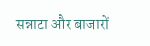सन्नाटा और बाजारों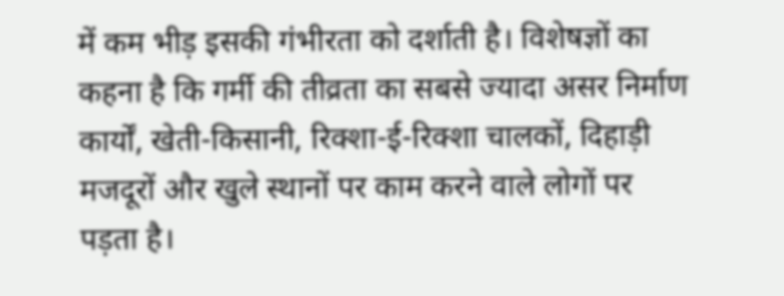में कम भीड़ इसकी गंभीरता को दर्शाती है। विशेषज्ञों का कहना है कि गर्मी की तीव्रता का सबसे ज्यादा असर निर्माण कार्यों, खेती-किसानी, रिक्शा-ई-रिक्शा चालकों, दिहाड़ी मजदूरों और खुले स्थानों पर काम करने वाले लोगों पर पड़ता है।